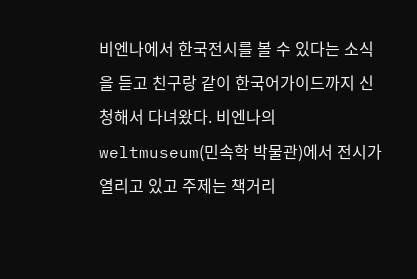비엔나에서 한국전시를 볼 수 있다는 소식을 듣고 친구랑 같이 한국어가이드까지 신청해서 다녀왔다. 비엔나의 weltmuseum(민속학 박물관)에서 전시가 열리고 있고 주제는 책거리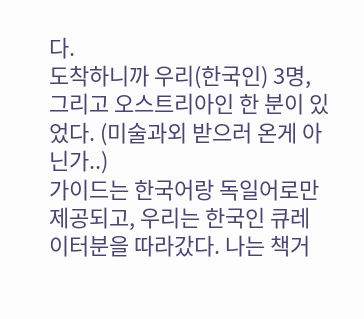다.
도착하니까 우리(한국인) 3명, 그리고 오스트리아인 한 분이 있었다. (미술과외 받으러 온게 아닌가..)
가이드는 한국어랑 독일어로만 제공되고, 우리는 한국인 큐레이터분을 따라갔다. 나는 책거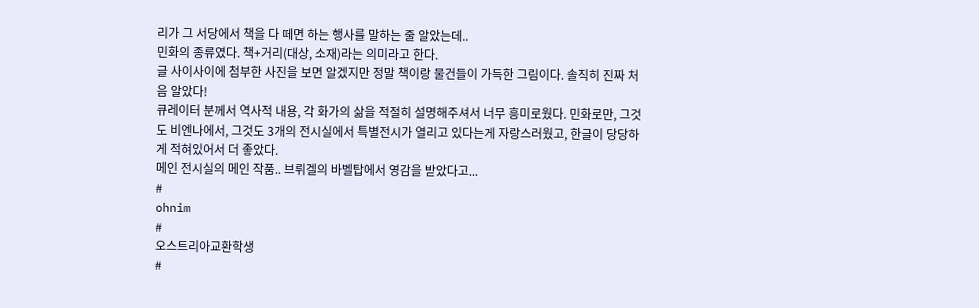리가 그 서당에서 책을 다 떼면 하는 행사를 말하는 줄 알았는데..
민화의 종류였다. 책+거리(대상, 소재)라는 의미라고 한다.
글 사이사이에 첨부한 사진을 보면 알겠지만 정말 책이랑 물건들이 가득한 그림이다. 솔직히 진짜 처음 알았다!
큐레이터 분께서 역사적 내용, 각 화가의 삶을 적절히 설명해주셔서 너무 흥미로웠다. 민화로만, 그것도 비엔나에서, 그것도 3개의 전시실에서 특별전시가 열리고 있다는게 자랑스러웠고, 한글이 당당하게 적혀있어서 더 좋았다.
메인 전시실의 메인 작품.. 브뤼겔의 바벨탑에서 영감을 받았다고...
#
ohnim
#
오스트리아교환학생
#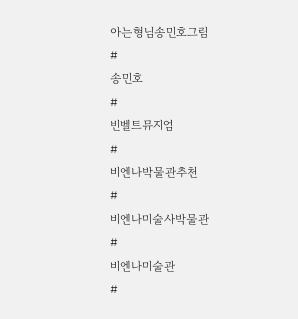아는형님송민호그림
#
송민호
#
빈벨트뮤지엄
#
비엔나박물관추천
#
비엔나미술사박물관
#
비엔나미술관
#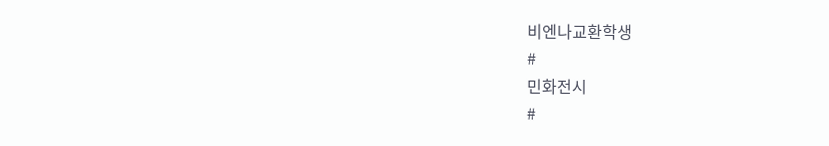비엔나교환학생
#
민화전시
#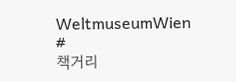WeltmuseumWien
#
책거리